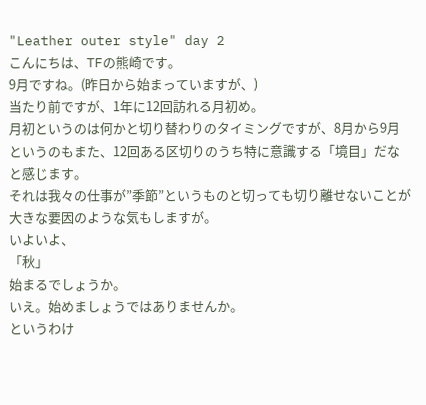"Leather outer style" day 2
こんにちは、TFの熊崎です。
9月ですね。(昨日から始まっていますが、)
当たり前ですが、1年に12回訪れる月初め。
月初というのは何かと切り替わりのタイミングですが、8月から9月というのもまた、12回ある区切りのうち特に意識する「境目」だなと感じます。
それは我々の仕事が”季節”というものと切っても切り離せないことが大きな要因のような気もしますが。
いよいよ、
「秋」
始まるでしょうか。
いえ。始めましょうではありませんか。
というわけ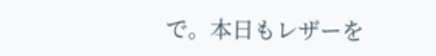で。本日もレザーを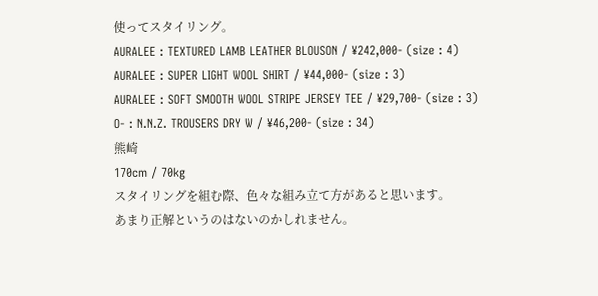使ってスタイリング。
AURALEE : TEXTURED LAMB LEATHER BLOUSON / ¥242,000- (size : 4)
AURALEE : SUPER LIGHT WOOL SHIRT / ¥44,000- (size : 3)
AURALEE : SOFT SMOOTH WOOL STRIPE JERSEY TEE / ¥29,700- (size : 3)
O- : N.N.Z. TROUSERS DRY W / ¥46,200- (size : 34)
熊崎
170cm / 70kg
スタイリングを組む際、色々な組み立て方があると思います。
あまり正解というのはないのかしれません。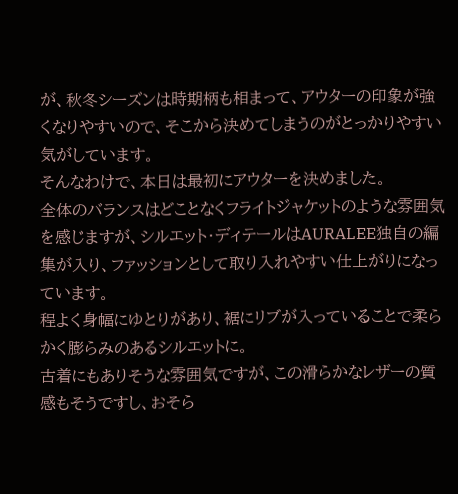が、秋冬シーズンは時期柄も相まって、アウターの印象が強くなりやすいので、そこから決めてしまうのがとっかりやすい気がしています。
そんなわけで、本日は最初にアウターを決めました。
全体のバランスはどことなくフライトジャケットのような雰囲気を感じますが、シルエット・ディテールはAURALEE独自の編集が入り、ファッションとして取り入れやすい仕上がりになっています。
程よく身幅にゆとりがあり、裾にリブが入っていることで柔らかく膨らみのあるシルエットに。
古着にもありそうな雰囲気ですが、この滑らかなレザーの質感もそうですし、おそら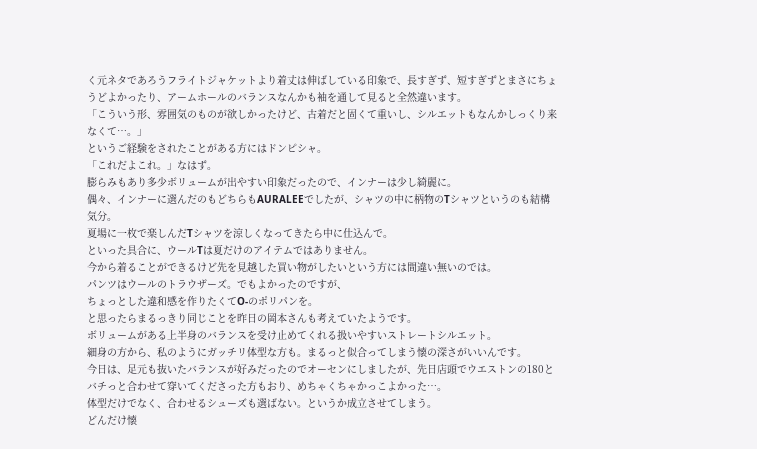く元ネタであろうフライトジャケットより着丈は伸ばしている印象で、長すぎず、短すぎずとまさにちょうどよかったり、アームホールのバランスなんかも袖を通して見ると全然違います。
「こういう形、雰囲気のものが欲しかったけど、古着だと固くて重いし、シルエットもなんかしっくり来なくて…。」
というご経験をされたことがある方にはドンピシャ。
「これだよこれ。」なはず。
膨らみもあり多少ボリュームが出やすい印象だったので、インナーは少し綺麗に。
偶々、インナーに選んだのもどちらもAURALEEでしたが、シャツの中に柄物のTシャツというのも結構気分。
夏場に一枚で楽しんだTシャツを涼しくなってきたら中に仕込んで。
といった具合に、ウールTは夏だけのアイテムではありません。
今から着ることができるけど先を見越した買い物がしたいという方には間違い無いのでは。
パンツはウールのトラウザーズ。でもよかったのですが、
ちょっとした違和感を作りたくてO-のポリパンを。
と思ったらまるっきり同じことを昨日の岡本さんも考えていたようです。
ボリュームがある上半身のバランスを受け止めてくれる扱いやすいストレートシルエット。
細身の方から、私のようにガッチリ体型な方も。まるっと似合ってしまう懐の深さがいいんです。
今日は、足元も抜いたバランスが好みだったのでオーセンにしましたが、先日店頭でウエストンの180とバチっと合わせて穿いてくださった方もおり、めちゃくちゃかっこよかった…。
体型だけでなく、合わせるシューズも選ばない。というか成立させてしまう。
どんだけ懐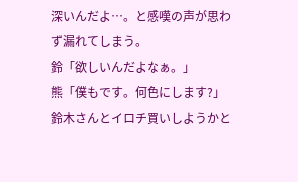深いんだよ…。と感嘆の声が思わず漏れてしまう。
鈴「欲しいんだよなぁ。」
熊「僕もです。何色にします?」
鈴木さんとイロチ買いしようかと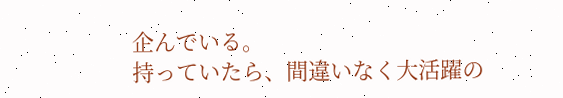企んでいる。
持っていたら、間違いなく大活躍の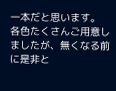一本だと思います。
各色たくさんご用意しましたが、無くなる前に是非と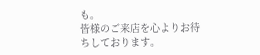も。
皆様のご来店を心よりお待ちしております。